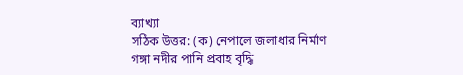ব্যাখ্যা
সঠিক উত্তর: (ক) নেপালে জলাধার নির্মাণ
গঙ্গা নদীর পানি প্রবাহ বৃদ্ধি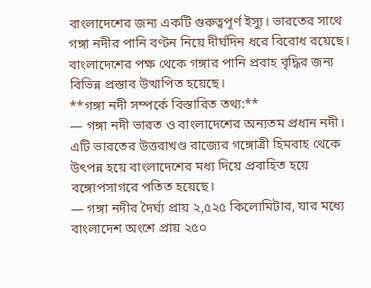বাংলাদেশের জন্য একটি গুরুত্বপূর্ণ ইস্যু। ভারতের সাথে গঙ্গা নদীর পানি বণ্টন নিয়ে দীর্ঘদিন ধরে বিরোধ রয়েছে। বাংলাদেশের পক্ষ থেকে গঙ্গার পানি প্রবাহ বৃদ্ধির জন্য বিভিন্ন প্রস্তাব উত্থাপিত হয়েছে।
**গঙ্গা নদী সম্পর্কে বিস্তারিত তথ্য:**
— গঙ্গা নদী ভারত ও বাংলাদেশের অন্যতম প্রধান নদী। এটি ভারতের উত্তরাখণ্ড রাজ্যের গঙ্গোত্রী হিমবাহ থেকে উৎপন্ন হয়ে বাংলাদেশের মধ্য দিয়ে প্রবাহিত হয়ে বঙ্গোপসাগরে পতিত হয়েছে।
— গঙ্গা নদীর দৈর্ঘ্য প্রায় ২,৫২৫ কিলোমিটার, যার মধ্যে বাংলাদেশ অংশে প্রায় ২৫০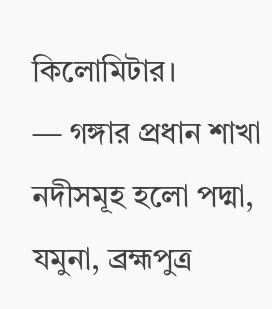কিলোমিটার।
— গঙ্গার প্রধান শাখা নদীসমূহ হলো পদ্মা, যমুনা, ব্রহ্মপুত্র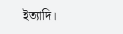ইত্যাদি।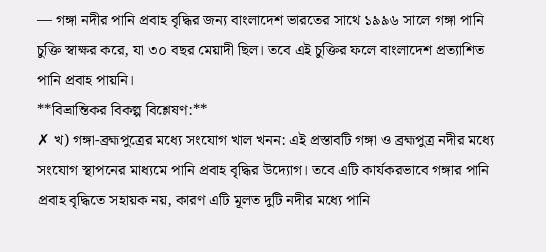— গঙ্গা নদীর পানি প্রবাহ বৃদ্ধির জন্য বাংলাদেশ ভারতের সাথে ১৯৯৬ সালে গঙ্গা পানি চুক্তি স্বাক্ষর করে, যা ৩০ বছর মেয়াদী ছিল। তবে এই চুক্তির ফলে বাংলাদেশ প্রত্যাশিত পানি প্রবাহ পায়নি।
**বিভ্রান্তিকর বিকল্প বিশ্লেষণ:**
✗ খ) গঙ্গা-ব্রহ্মপুত্রের মধ্যে সংযোগ খাল খনন: এই প্রস্তাবটি গঙ্গা ও ব্রহ্মপুত্র নদীর মধ্যে সংযোগ স্থাপনের মাধ্যমে পানি প্রবাহ বৃদ্ধির উদ্যোগ। তবে এটি কার্যকরভাবে গঙ্গার পানি প্রবাহ বৃদ্ধিতে সহায়ক নয়, কারণ এটি মূলত দুটি নদীর মধ্যে পানি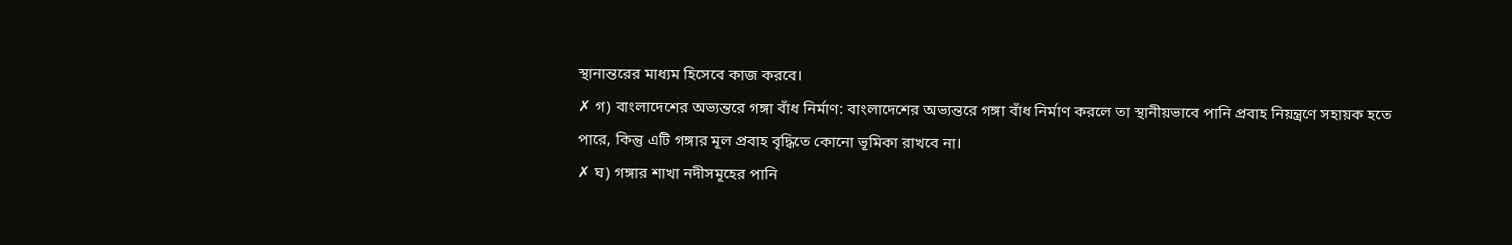স্থানান্তরের মাধ্যম হিসেবে কাজ করবে।
✗ গ) বাংলাদেশের অভ্যন্তরে গঙ্গা বাঁধ নির্মাণ: বাংলাদেশের অভ্যন্তরে গঙ্গা বাঁধ নির্মাণ করলে তা স্থানীয়ভাবে পানি প্রবাহ নিয়ন্ত্রণে সহায়ক হতে পারে, কিন্তু এটি গঙ্গার মূল প্রবাহ বৃদ্ধিতে কোনো ভূমিকা রাখবে না।
✗ ঘ) গঙ্গার শাখা নদীসমূহের পানি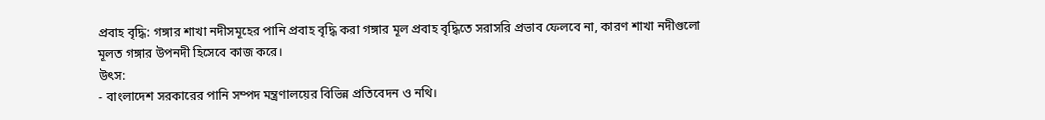প্রবাহ বৃদ্ধি: গঙ্গার শাখা নদীসমূহের পানি প্রবাহ বৃদ্ধি করা গঙ্গার মূল প্রবাহ বৃদ্ধিতে সরাসরি প্রভাব ফেলবে না, কারণ শাখা নদীগুলো মূলত গঙ্গার উপনদী হিসেবে কাজ করে।
উৎস:
- বাংলাদেশ সরকারের পানি সম্পদ মন্ত্রণালয়ের বিভিন্ন প্রতিবেদন ও নথি।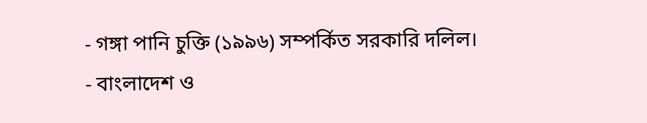- গঙ্গা পানি চুক্তি (১৯৯৬) সম্পর্কিত সরকারি দলিল।
- বাংলাদেশ ও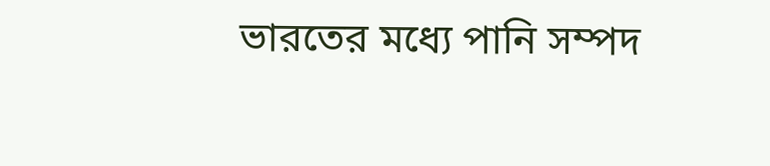ভারতের মধ্যে পানি সম্পদ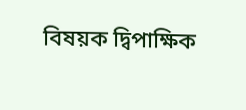বিষয়ক দ্বিপাক্ষিক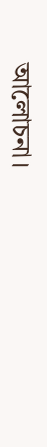আলোচনা।